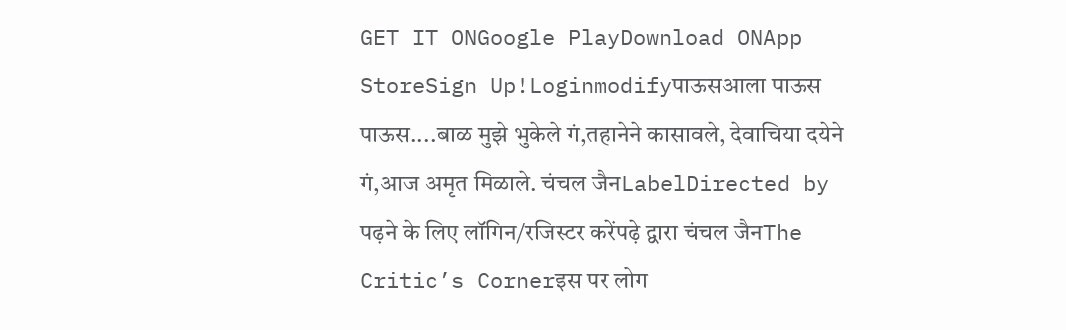GET IT ONGoogle PlayDownload ONApp StoreSign Up!Loginmodifyपाऊसआला पाऊस पाऊस....बाळ मुझे भुकेले गं,तहानेने कासावले, देवाचिया दयेने गं,आज अमृत मिळाले. चंचल जैनLabelDirected by पढ़ने के लिए लॉगिन/रजिस्टर करेंपढ़े द्वारा चंचल जैनThe Critic’s Cornerइस पर लोग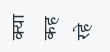क्या कह रहे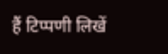हैं टिप्पणी लिखें